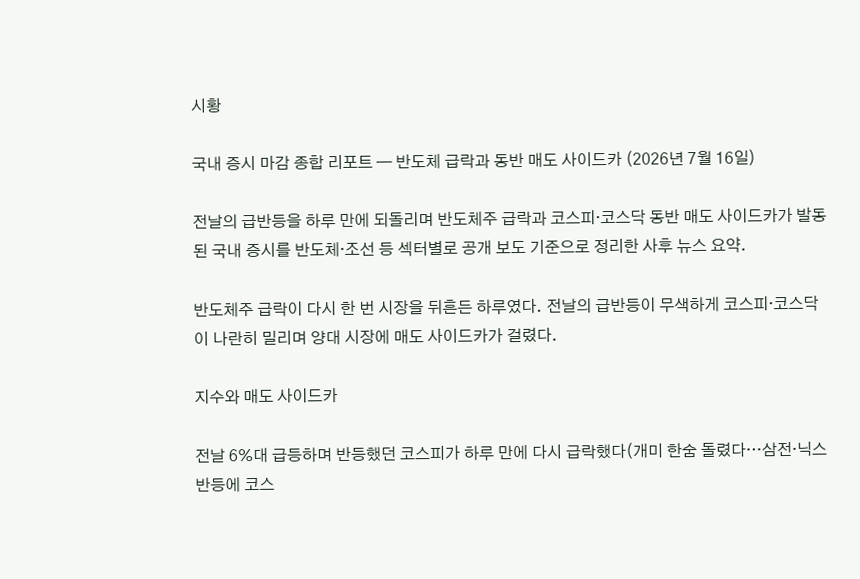시황

국내 증시 마감 종합 리포트 — 반도체 급락과 동반 매도 사이드카 (2026년 7월 16일)

전날의 급반등을 하루 만에 되돌리며 반도체주 급락과 코스피·코스닥 동반 매도 사이드카가 발동된 국내 증시를 반도체·조선 등 섹터별로 공개 보도 기준으로 정리한 사후 뉴스 요약.

반도체주 급락이 다시 한 번 시장을 뒤흔든 하루였다. 전날의 급반등이 무색하게 코스피·코스닥이 나란히 밀리며 양대 시장에 매도 사이드카가 걸렸다.

지수와 매도 사이드카

전날 6%대 급등하며 반등했던 코스피가 하루 만에 다시 급락했다(개미 한숨 돌렸다…삼전·닉스 반등에 코스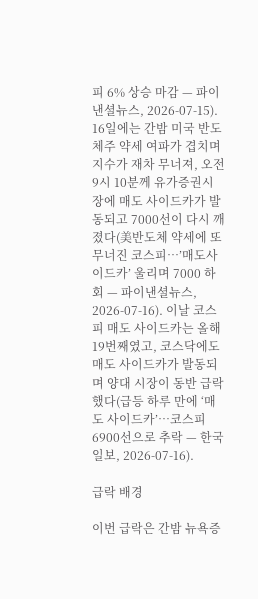피 6% 상승 마감 — 파이낸셜뉴스, 2026-07-15). 16일에는 간밤 미국 반도체주 약세 여파가 겹치며 지수가 재차 무너져, 오전 9시 10분께 유가증권시장에 매도 사이드카가 발동되고 7000선이 다시 깨졌다(美반도체 약세에 또 무너진 코스피…’매도사이드카’ 울리며 7000 하회 — 파이낸셜뉴스, 2026-07-16). 이날 코스피 매도 사이드카는 올해 19번째였고, 코스닥에도 매도 사이드카가 발동되며 양대 시장이 동반 급락했다(급등 하루 만에 ‘매도 사이드카’…코스피 6900선으로 추락 — 한국일보, 2026-07-16).

급락 배경

이번 급락은 간밤 뉴욕증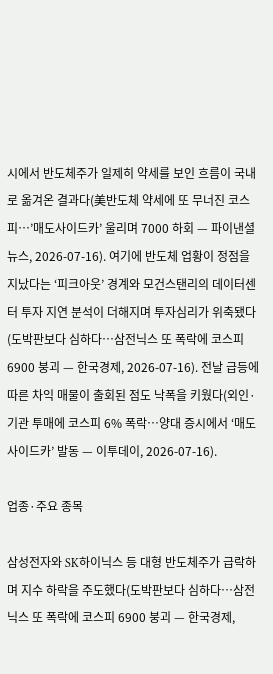시에서 반도체주가 일제히 약세를 보인 흐름이 국내로 옮겨온 결과다(美반도체 약세에 또 무너진 코스피…’매도사이드카’ 울리며 7000 하회 — 파이낸셜뉴스, 2026-07-16). 여기에 반도체 업황이 정점을 지났다는 ‘피크아웃’ 경계와 모건스탠리의 데이터센터 투자 지연 분석이 더해지며 투자심리가 위축됐다(도박판보다 심하다…삼전닉스 또 폭락에 코스피 6900 붕괴 — 한국경제, 2026-07-16). 전날 급등에 따른 차익 매물이 출회된 점도 낙폭을 키웠다(외인·기관 투매에 코스피 6% 폭락⋯양대 증시에서 ‘매도 사이드카’ 발동 — 이투데이, 2026-07-16).

업종·주요 종목

삼성전자와 SK하이닉스 등 대형 반도체주가 급락하며 지수 하락을 주도했다(도박판보다 심하다…삼전닉스 또 폭락에 코스피 6900 붕괴 — 한국경제,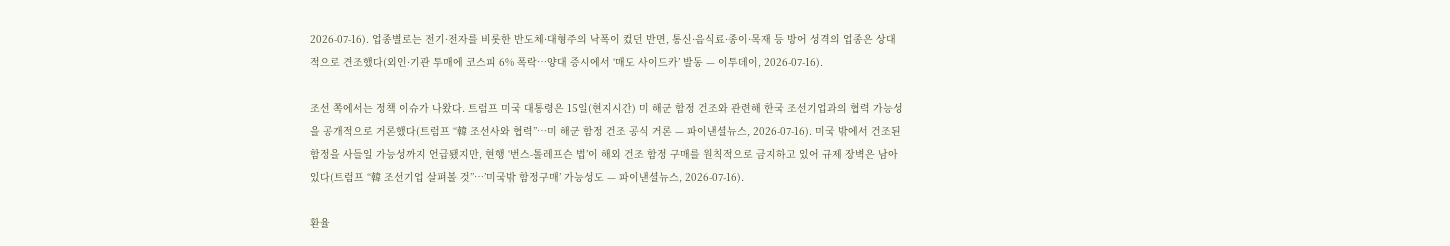2026-07-16). 업종별로는 전기·전자를 비롯한 반도체·대형주의 낙폭이 컸던 반면, 통신·음식료·종이·목재 등 방어 성격의 업종은 상대적으로 견조했다(외인·기관 투매에 코스피 6% 폭락⋯양대 증시에서 ‘매도 사이드카’ 발동 — 이투데이, 2026-07-16).

조선 쪽에서는 정책 이슈가 나왔다. 트럼프 미국 대통령은 15일(현지시간) 미 해군 함정 건조와 관련해 한국 조선기업과의 협력 가능성을 공개적으로 거론했다(트럼프 “韓 조선사와 협력”…미 해군 함정 건조 공식 거론 — 파이낸셜뉴스, 2026-07-16). 미국 밖에서 건조된 함정을 사들일 가능성까지 언급됐지만, 현행 ‘번스-톨레프슨 법’이 해외 건조 함정 구매를 원칙적으로 금지하고 있어 규제 장벽은 남아 있다(트럼프 “韓 조선기업 살펴볼 것”…’미국밖 함정구매’ 가능성도 — 파이낸셜뉴스, 2026-07-16).

환율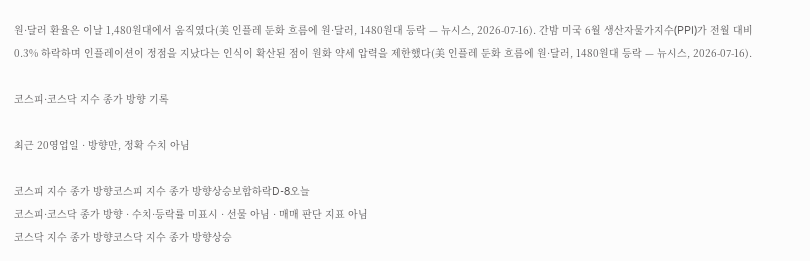원·달러 환율은 이날 1,480원대에서 움직였다(美 인플레 둔화 흐름에 원·달러, 1480원대 등락 — 뉴시스, 2026-07-16). 간밤 미국 6월 생산자물가지수(PPI)가 전월 대비 0.3% 하락하며 인플레이션이 정점을 지났다는 인식이 확산된 점이 원화 약세 압력을 제한했다(美 인플레 둔화 흐름에 원·달러, 1480원대 등락 — 뉴시스, 2026-07-16).

코스피·코스닥 지수 종가 방향 기록

최근 20영업일 · 방향만, 정확 수치 아님

코스피 지수 종가 방향코스피 지수 종가 방향상승보합하락D-8오늘
코스피·코스닥 종가 방향 · 수치·등락률 미표시 · 선물 아님 · 매매 판단 지표 아님
코스닥 지수 종가 방향코스닥 지수 종가 방향상승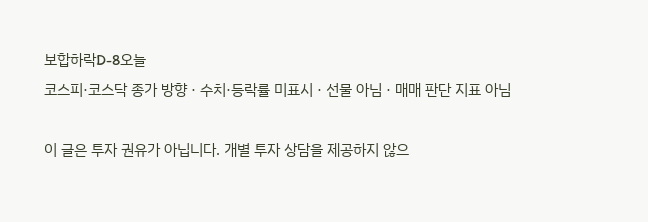보합하락D-8오늘
코스피·코스닥 종가 방향 · 수치·등락률 미표시 · 선물 아님 · 매매 판단 지표 아님

이 글은 투자 권유가 아닙니다. 개별 투자 상담을 제공하지 않으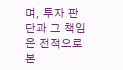며, 투자 판단과 그 책임은 전적으로 본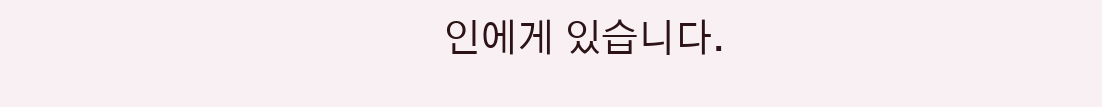인에게 있습니다.